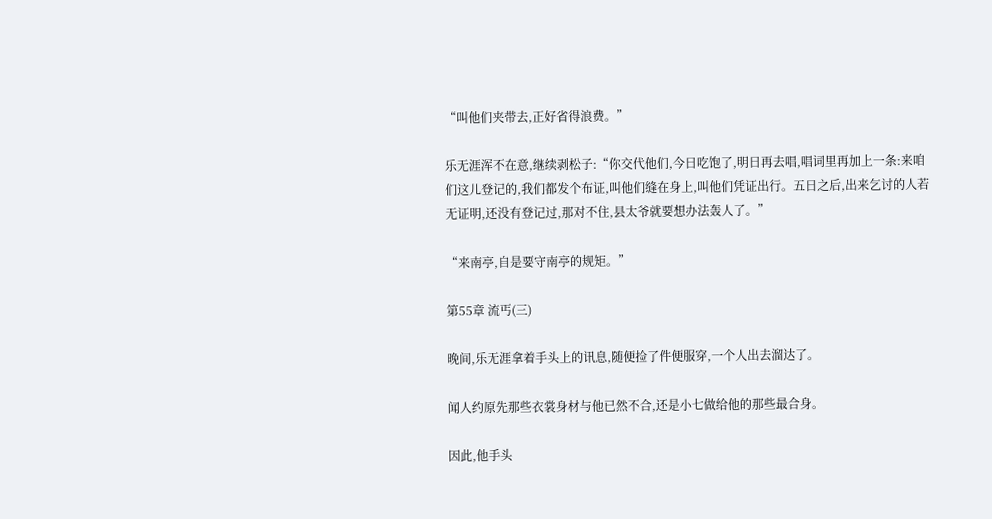“叫他们夹带去,正好省得浪费。”

乐无涯浑不在意,继续剥松子:“你交代他们,今日吃饱了,明日再去唱,唱词里再加上一条:来咱们这儿登记的,我们都发个布证,叫他们缝在身上,叫他们凭证出行。五日之后,出来乞讨的人若无证明,还没有登记过,那对不住,县太爷就要想办法轰人了。”

“来南亭,自是要守南亭的规矩。”

第55章 流丐(三)

晚间,乐无涯拿着手头上的讯息,随便捡了件便服穿,一个人出去溜达了。

闻人约原先那些衣裳身材与他已然不合,还是小七做给他的那些最合身。

因此,他手头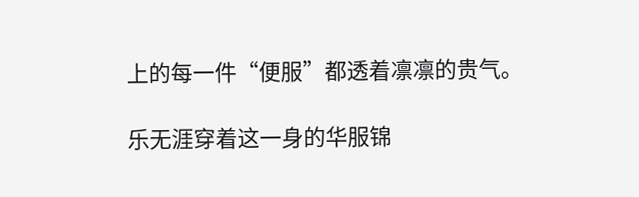上的每一件“便服”都透着凛凛的贵气。

乐无涯穿着这一身的华服锦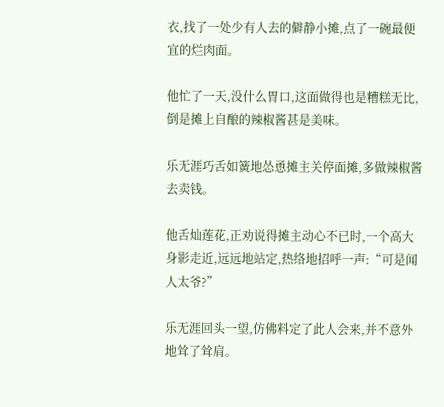衣,找了一处少有人去的僻静小摊,点了一碗最便宜的烂肉面。

他忙了一天,没什么胃口,这面做得也是糟糕无比,倒是摊上自酿的辣椒酱甚是美味。

乐无涯巧舌如簧地怂恿摊主关停面摊,多做辣椒酱去卖钱。

他舌灿莲花,正劝说得摊主动心不已时,一个高大身影走近,远远地站定,热络地招呼一声:“可是闻人太爷?”

乐无涯回头一望,仿佛料定了此人会来,并不意外地耸了耸肩。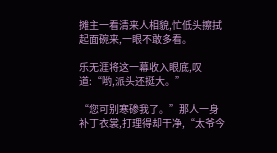摊主一看清来人相貌,忙低头擦拭起面碗来,一眼不敢多看。

乐无涯将这一幕收入眼底,叹道:“哟,派头还挺大。”

“您可别寒碜我了。”那人一身补丁衣裳,打理得却干净,“太爷今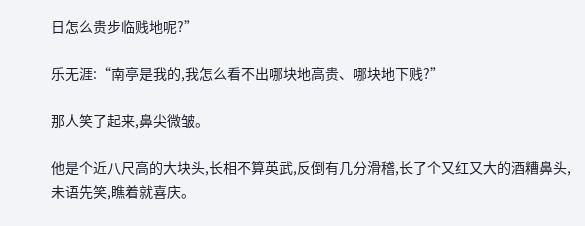日怎么贵步临贱地呢?”

乐无涯:“南亭是我的,我怎么看不出哪块地高贵、哪块地下贱?”

那人笑了起来,鼻尖微皱。

他是个近八尺高的大块头,长相不算英武,反倒有几分滑稽,长了个又红又大的酒糟鼻头,未语先笑,瞧着就喜庆。